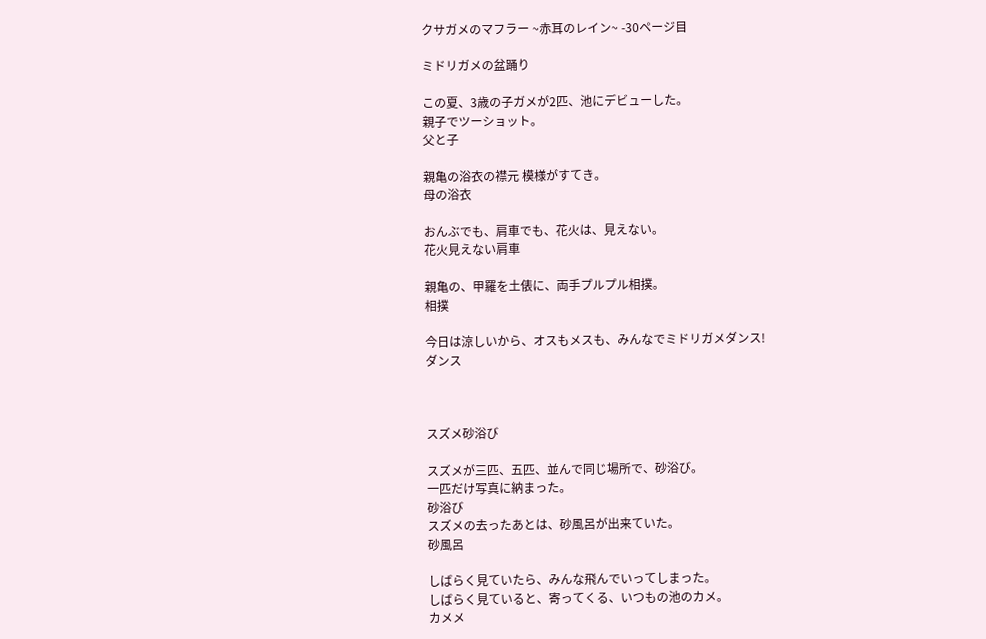クサガメのマフラー ~赤耳のレイン~ -30ページ目

ミドリガメの盆踊り

この夏、3歳の子ガメが2匹、池にデビューした。
親子でツーショット。
父と子

親亀の浴衣の襟元 模様がすてき。
母の浴衣

おんぶでも、肩車でも、花火は、見えない。
花火見えない肩車

親亀の、甲羅を土俵に、両手プルプル相撲。
相撲

今日は涼しいから、オスもメスも、みんなでミドリガメダンス!
ダンス



スズメ砂浴び

スズメが三匹、五匹、並んで同じ場所で、砂浴び。
一匹だけ写真に納まった。
砂浴び
スズメの去ったあとは、砂風呂が出来ていた。
砂風呂

しばらく見ていたら、みんな飛んでいってしまった。
しばらく見ていると、寄ってくる、いつもの池のカメ。
カメメ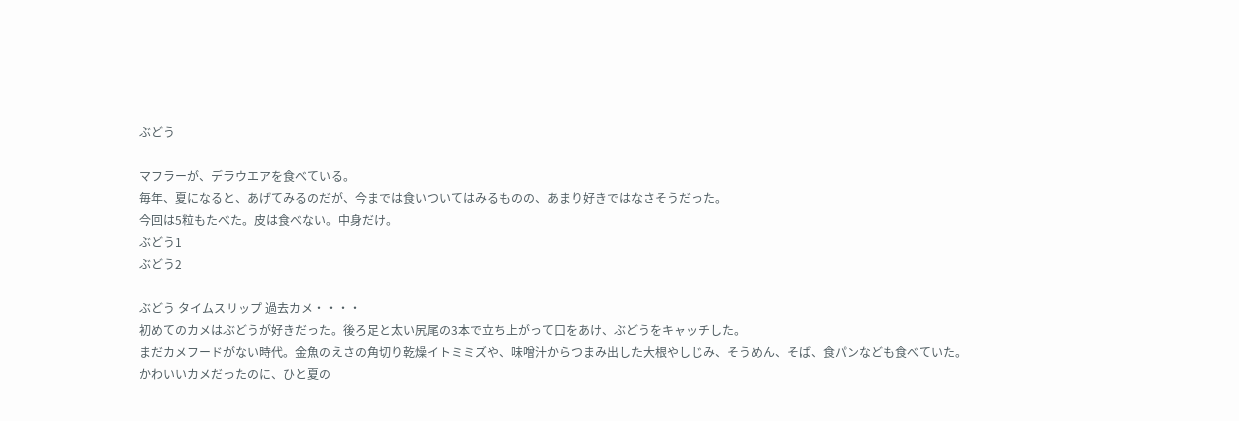ぶどう

マフラーが、デラウエアを食べている。
毎年、夏になると、あげてみるのだが、今までは食いついてはみるものの、あまり好きではなさそうだった。
今回は5粒もたべた。皮は食べない。中身だけ。
ぶどう1
ぶどう2

ぶどう タイムスリップ 過去カメ・・・・
初めてのカメはぶどうが好きだった。後ろ足と太い尻尾の3本で立ち上がって口をあけ、ぶどうをキャッチした。
まだカメフードがない時代。金魚のえさの角切り乾燥イトミミズや、味噌汁からつまみ出した大根やしじみ、そうめん、そば、食パンなども食べていた。
かわいいカメだったのに、ひと夏の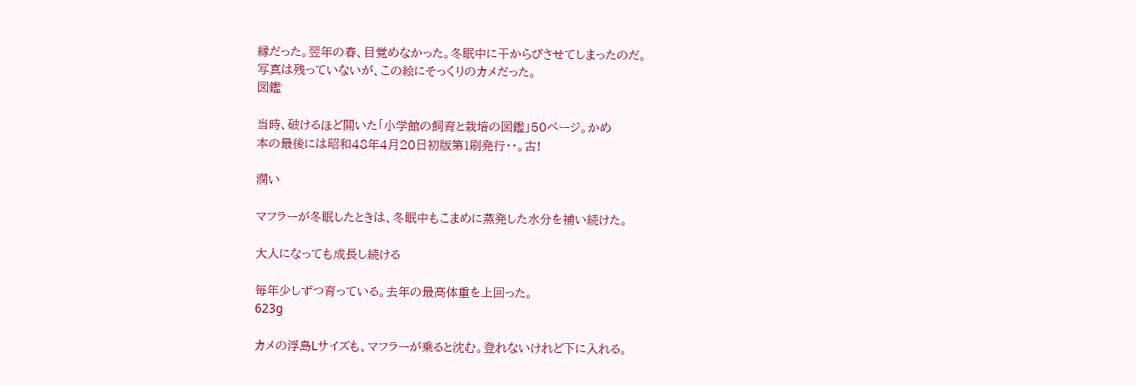縁だった。翌年の春、目覚めなかった。冬眠中に干からびさせてしまったのだ。
写真は残っていないが、この絵にそっくりのカメだった。
図鑑

当時、破けるほど開いた「小学館の飼育と栽培の図鑑」50ページ。かめ
本の最後には昭和48年4月20日初版第1刷発行・・。古!

潤い

マフラーが冬眠したときは、冬眠中もこまめに蒸発した水分を補い続けた。

大人になっても成長し続ける

毎年少しずつ育っている。去年の最高体重を上回った。
623g

カメの浮島Lサイズも、マフラーが乗ると沈む。登れないけれど下に入れる。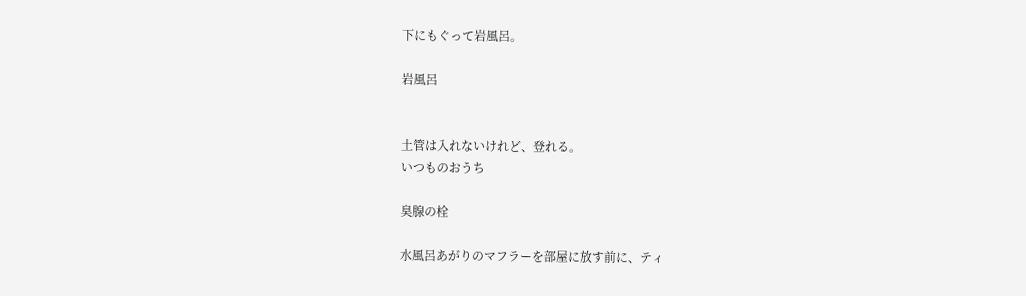下にもぐって岩風呂。

岩風呂


土管は入れないけれど、登れる。
いつものおうち

臭腺の栓

水風呂あがりのマフラーを部屋に放す前に、ティ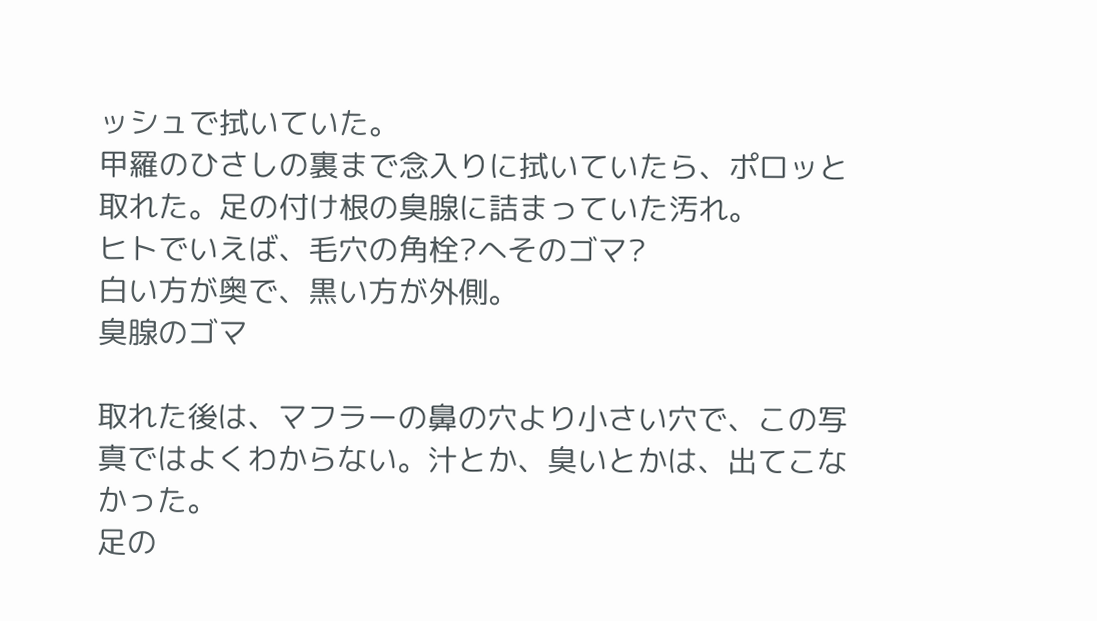ッシュで拭いていた。
甲羅のひさしの裏まで念入りに拭いていたら、ポロッと取れた。足の付け根の臭腺に詰まっていた汚れ。
ヒトでいえば、毛穴の角栓?へそのゴマ?
白い方が奥で、黒い方が外側。
臭腺のゴマ

取れた後は、マフラーの鼻の穴より小さい穴で、この写真ではよくわからない。汁とか、臭いとかは、出てこなかった。
足の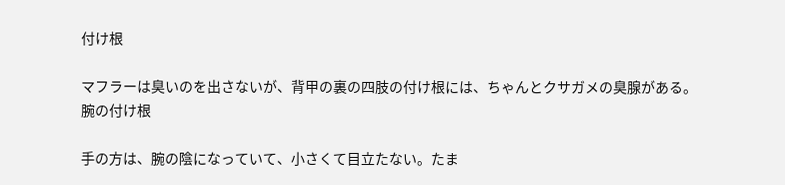付け根

マフラーは臭いのを出さないが、背甲の裏の四肢の付け根には、ちゃんとクサガメの臭腺がある。
腕の付け根

手の方は、腕の陰になっていて、小さくて目立たない。たま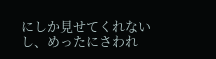にしか見せてくれないし、めったにさわれ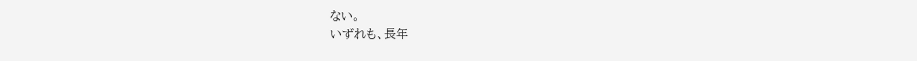ない。
いずれも、長年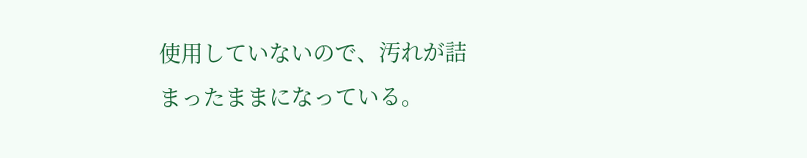使用していないので、汚れが詰まったままになっている。